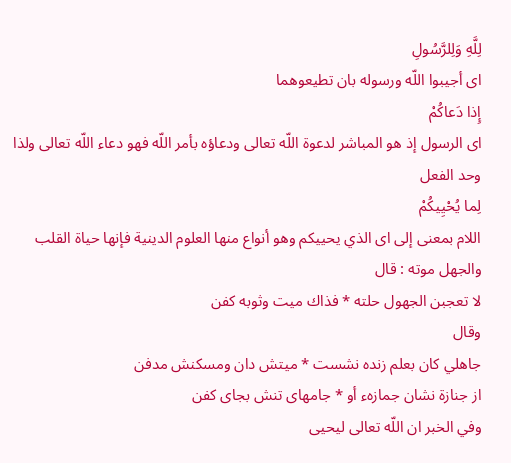لِلَّهِ وَلِلرَّسُولِ
اى أجيبوا اللّه ورسوله بان تطيعوهما
إِذا دَعاكُمْ
اى الرسول إذ هو المباشر لدعوة اللّه تعالى ودعاؤه بأمر اللّه فهو دعاء اللّه تعالى ولذا وحد الفعل
لِما يُحْيِيكُمْ
اللام بمعنى إلى اى الذي يحييكم وهو أنواع منها العلوم الدينية فإنها حياة القلب والجهل موته : قال
لا تعجبن الجهول حلته * فذاك ميت وثوبه كفن
وقال
جاهلي كان بعلم زنده نشست * ميتش دان ومسكنش مدفن
از جنازة نشان جمازهء أو * جامهاى تنش بجاى كفن
وفي الخبر ان اللّه تعالى ليحيى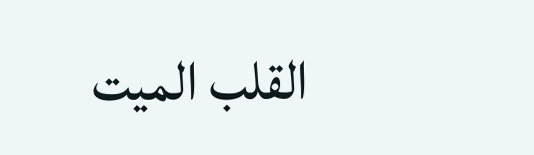القلب الميت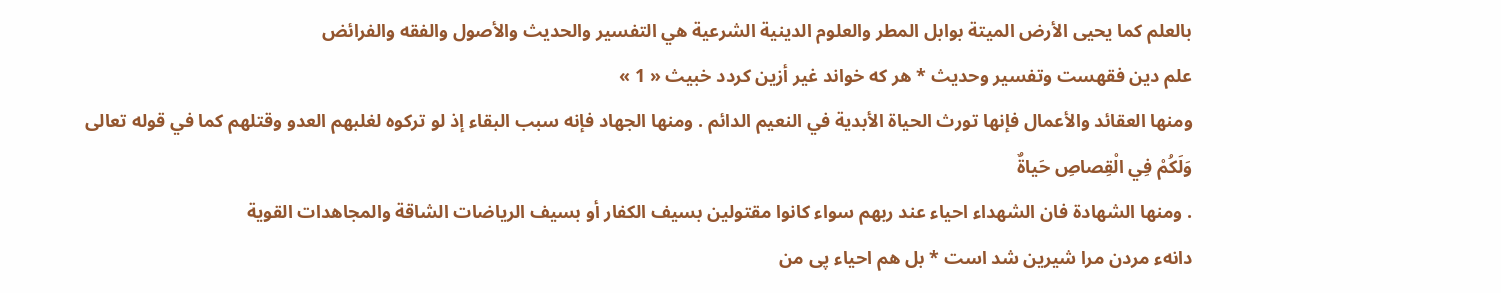بالعلم كما يحيى الأرض الميتة بوابل المطر والعلوم الدينية الشرعية هي التفسير والحديث والأصول والفقه والفرائض
علم دين فقهست وتفسير وحديث * هر كه خواند غير أزين كردد خبيث « 1 »
ومنها العقائد والأعمال فإنها تورث الحياة الأبدية في النعيم الدائم . ومنها الجهاد فإنه سبب البقاء إذ لو تركوه لغلبهم العدو وقتلهم كما في قوله تعالى
وَلَكُمْ فِي الْقِصاصِ حَياةٌ
. ومنها الشهادة فان الشهداء احياء عند ربهم سواء كانوا مقتولين بسيف الكفار أو بسيف الرياضات الشاقة والمجاهدات القوية
دانهء مردن مرا شيرين شد است * بل هم احياء پى من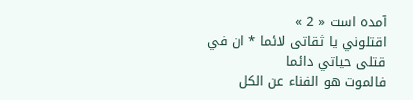آمده است « 2 »
اقتلوني يا ثقاتى لائما * ان في قتلى حياتي دائما
فالموت هو الفناء عن الكل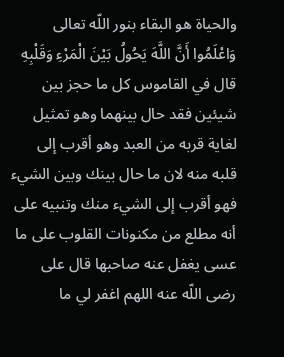والحياة هو البقاء بنور اللّه تعالى
وَاعْلَمُوا أَنَّ اللَّهَ يَحُولُ بَيْنَ الْمَرْءِ وَقَلْبِهِ
قال في القاموس كل ما حجز بين شيئين فقد حال بينهما وهو تمثيل لغاية قربه من العبد وهو أقرب إلى قلبه منه لان ما حال بينك وبين الشيء فهو أقرب إلى الشيء منك وتنبيه على أنه مطلع من مكنونات القلوب على ما عسى يغفل عنه صاحبها قال على رضى اللّه عنه اللهم اغفر لي ما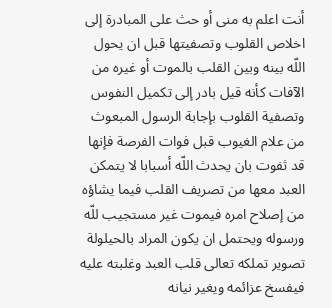أنت اعلم به منى أو حث على المبادرة إلى اخلاص القلوب وتصفيتها قبل ان يحول اللّه بينه وبين القلب بالموت أو غيره من الآفات كأنه قيل بادر إلى تكميل النفوس وتصفية القلوب بإجابة الرسول المبعوث من علام الغيوب قبل فوات الفرصة فإنها قد ثفوت بان يحدث اللّه أسبابا لا يتمكن العبد معها من تصريف القلب فيما يشاؤه من إصلاح امره فيموت غير مستجيب للّه ورسوله ويحتمل ان يكون المراد بالحيلولة تصوير تملكه تعالى قلب العبد وغلبته عليه فيفسخ عزائمه ويغير نيانه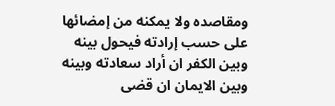ومقاصده ولا يمكنه من إمضائها على حسب إرادته فيحول بينه وبين الكفر ان أراد سعادته وبينه وبين الايمان ان قضى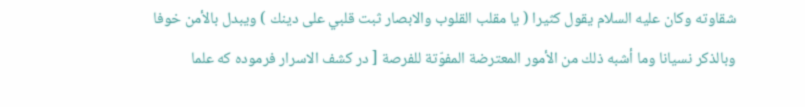شقاوته وكان عليه السلام يقول كثيرا ( يا مقلب القلوب والابصار ثبت قلبي على دينك ) ويبدل بالأمن خوفا وبالذكر نسيانا وما أشبه ذلك من الأمور المعترضة المفوّتة للفرصة [ در كشف الاسرار فرموده كه علما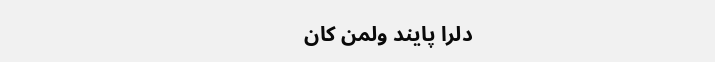دلرا پايند ولمن كان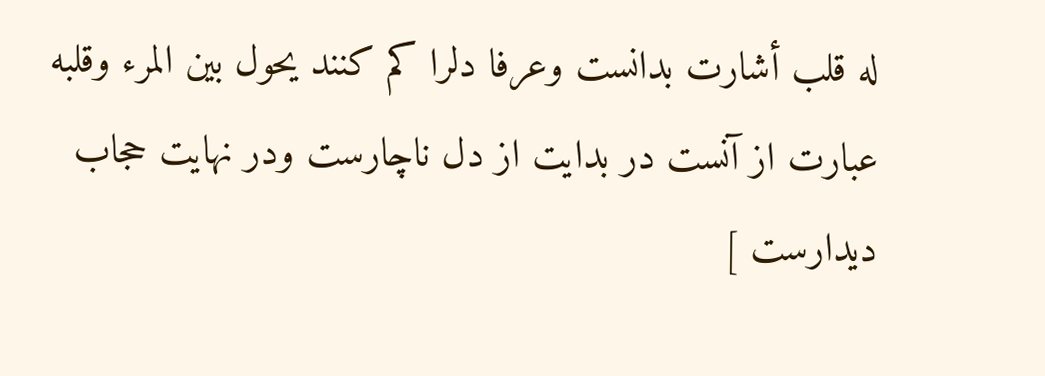له قلب أشارت بدانست وعرفا دلرا كم كنند يحول بين المرء وقلبه عبارت از آنست در بدايت از دل ناچارست ودر نهايت حجاب ديدارست ]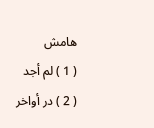هامش
( 1 ) لم أجد
( 2 ) در أواخر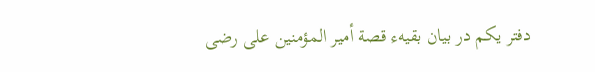دفتر يكم در بيان بقيهء قصة أمير المؤمنين على رضى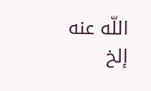اللّه عنه إلخ